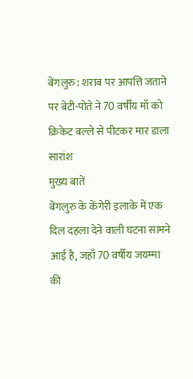बेंगलुरु: शराब पर आपत्ति जताने पर बेटी-पोते ने 70 वर्षीय माँ को क्रिकेट बल्ले से पीटकर मार डाला
सारांश
मुख्य बातें
बेंगलुरु के केंगेरी इलाके में एक दिल दहला देने वाली घटना सामने आई है, जहाँ 70 वर्षीय जयम्मा की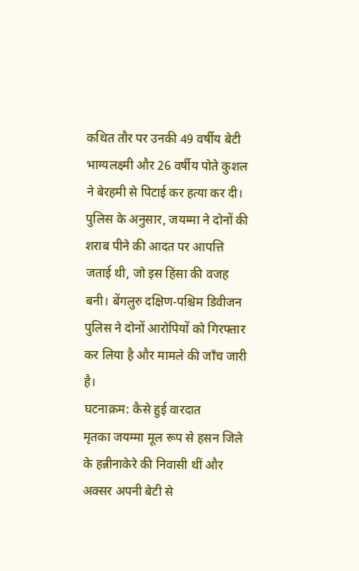कथित तौर पर उनकी 49 वर्षीय बेटी भाग्यलक्ष्मी और 26 वर्षीय पोते कुशल ने बेरहमी से पिटाई कर हत्या कर दी। पुलिस के अनुसार, जयम्मा ने दोनों की शराब पीने की आदत पर आपत्ति जताई थी, जो इस हिंसा की वजह बनी। बेंगलुरु दक्षिण-पश्चिम डिवीजन पुलिस ने दोनों आरोपियों को गिरफ्तार कर लिया है और मामले की जाँच जारी है।
घटनाक्रम: कैसे हुई वारदात
मृतका जयम्मा मूल रूप से हसन जिले के हन्नीनाकेरे की निवासी थीं और अक्सर अपनी बेटी से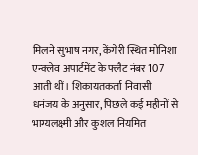मिलने सुभाष नगर, केंगेरी स्थित मोनिशा एन्क्लेव अपार्टमेंट के फ्लैट नंबर 107 आती थीं। शिकायतकर्ता निवासी धनंजय के अनुसार, पिछले कई महीनों से भाग्यलक्ष्मी और कुशल नियमित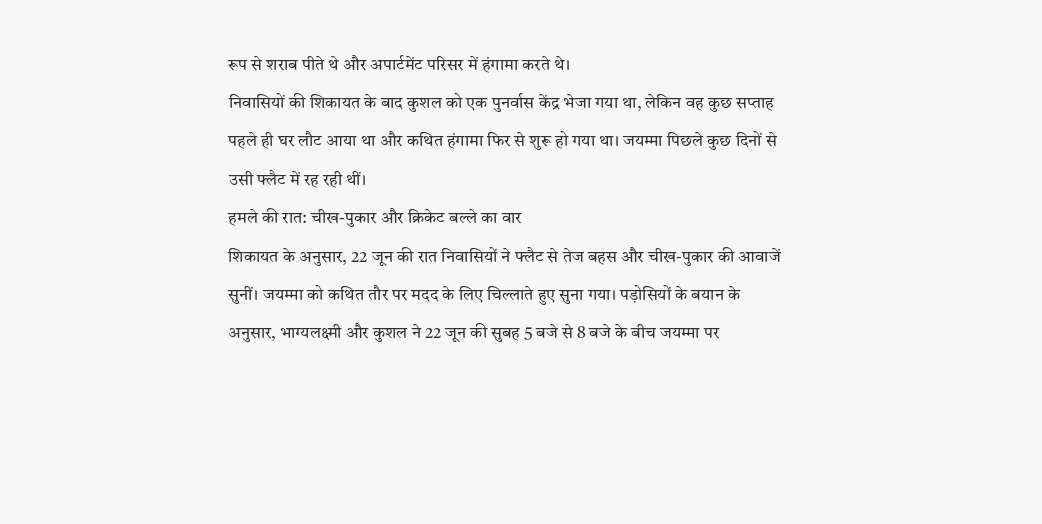रूप से शराब पीते थे और अपार्टमेंट परिसर में हंगामा करते थे।
निवासियों की शिकायत के बाद कुशल को एक पुनर्वास केंद्र भेजा गया था, लेकिन वह कुछ सप्ताह पहले ही घर लौट आया था और कथित हंगामा फिर से शुरू हो गया था। जयम्मा पिछले कुछ दिनों से उसी फ्लैट में रह रही थीं।
हमले की रात: चीख-पुकार और क्रिकेट बल्ले का वार
शिकायत के अनुसार, 22 जून की रात निवासियों ने फ्लैट से तेज बहस और चीख-पुकार की आवाजें सुनीं। जयम्मा को कथित तौर पर मदद के लिए चिल्लाते हुए सुना गया। पड़ोसियों के बयान के अनुसार, भाग्यलक्ष्मी और कुशल ने 22 जून की सुबह 5 बजे से 8 बजे के बीच जयम्मा पर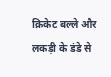क्रिकेट बल्ले और लकड़ी के डंडे से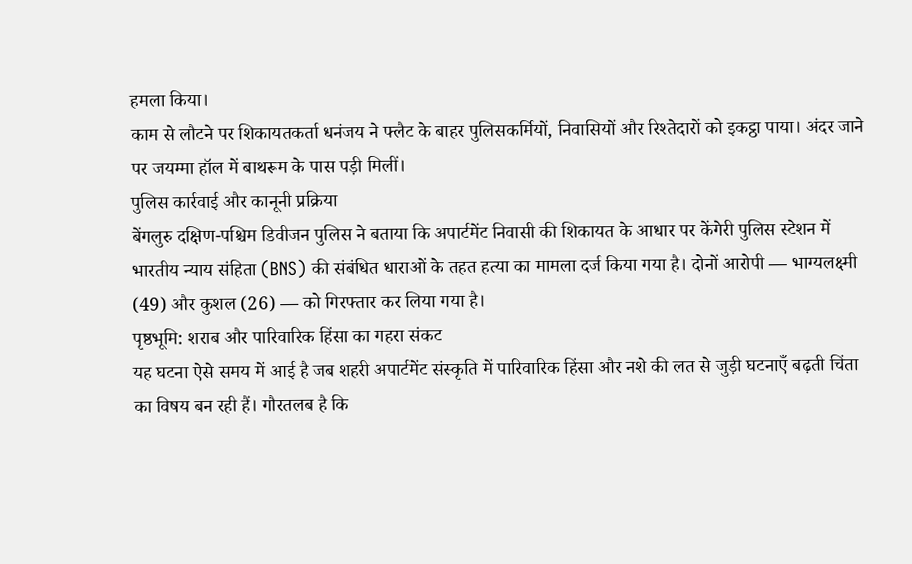हमला किया।
काम से लौटने पर शिकायतकर्ता धनंजय ने फ्लैट के बाहर पुलिसकर्मियों, निवासियों और रिश्तेदारों को इकट्ठा पाया। अंदर जाने पर जयम्मा हॉल में बाथरूम के पास पड़ी मिलीं।
पुलिस कार्रवाई और कानूनी प्रक्रिया
बेंगलुरु दक्षिण-पश्चिम डिवीजन पुलिस ने बताया कि अपार्टमेंट निवासी की शिकायत के आधार पर केंगेरी पुलिस स्टेशन में भारतीय न्याय संहिता (BNS) की संबंधित धाराओं के तहत हत्या का मामला दर्ज किया गया है। दोनों आरोपी — भाग्यलक्ष्मी (49) और कुशल (26) — को गिरफ्तार कर लिया गया है।
पृष्ठभूमि: शराब और पारिवारिक हिंसा का गहरा संकट
यह घटना ऐसे समय में आई है जब शहरी अपार्टमेंट संस्कृति में पारिवारिक हिंसा और नशे की लत से जुड़ी घटनाएँ बढ़ती चिंता का विषय बन रही हैं। गौरतलब है कि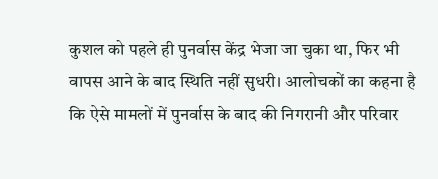कुशल को पहले ही पुनर्वास केंद्र भेजा जा चुका था, फिर भी वापस आने के बाद स्थिति नहीं सुधरी। आलोचकों का कहना है कि ऐसे मामलों में पुनर्वास के बाद की निगरानी और परिवार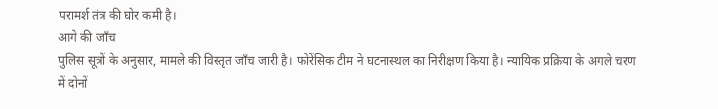परामर्श तंत्र की घोर कमी है।
आगे की जाँच
पुलिस सूत्रों के अनुसार, मामले की विस्तृत जाँच जारी है। फोरेंसिक टीम ने घटनास्थल का निरीक्षण किया है। न्यायिक प्रक्रिया के अगले चरण में दोनों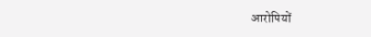आरोपियों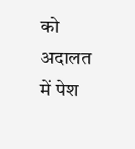को अदालत में पेश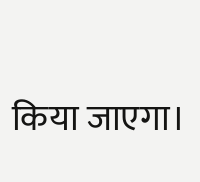किया जाएगा।